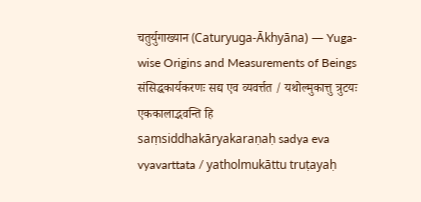चतुर्युगाख्यान (Caturyuga-Ākhyāna) — Yuga-wise Origins and Measurements of Beings
संसिद्धकार्यकरणः सद्य एव व्यवर्त्तत / यथोल्मुकात्तु त्रुटयः एककालाद्भवन्ति हि
saṃsiddhakāryakaraṇaḥ sadya eva vyavarttata / yatholmukāttu truṭayaḥ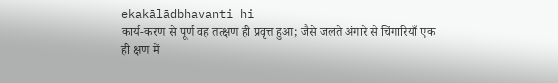ekakālādbhavanti hi
कार्य-करण से पूर्ण वह तत्क्षण ही प्रवृत्त हुआ; जैसे जलते अंगारे से चिंगारियाँ एक ही क्षण में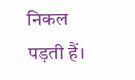निकल पड़ती हैं।